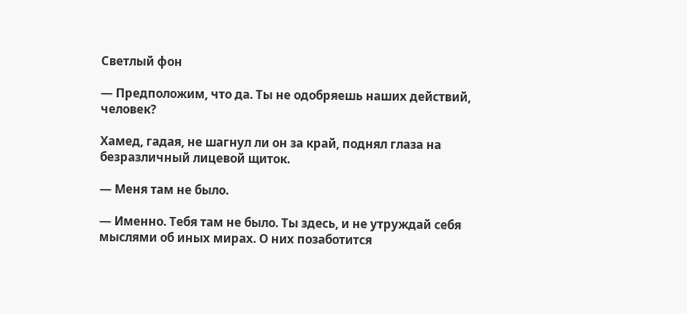Светлый фон

— Предположим, что да. Ты не одобряешь наших действий, человек?

Хамед, гадая, не шагнул ли он за край, поднял глаза на безразличный лицевой щиток.

— Меня там не было.

— Именно. Тебя там не было. Ты здесь, и не утруждай себя мыслями об иных мирах. О них позаботится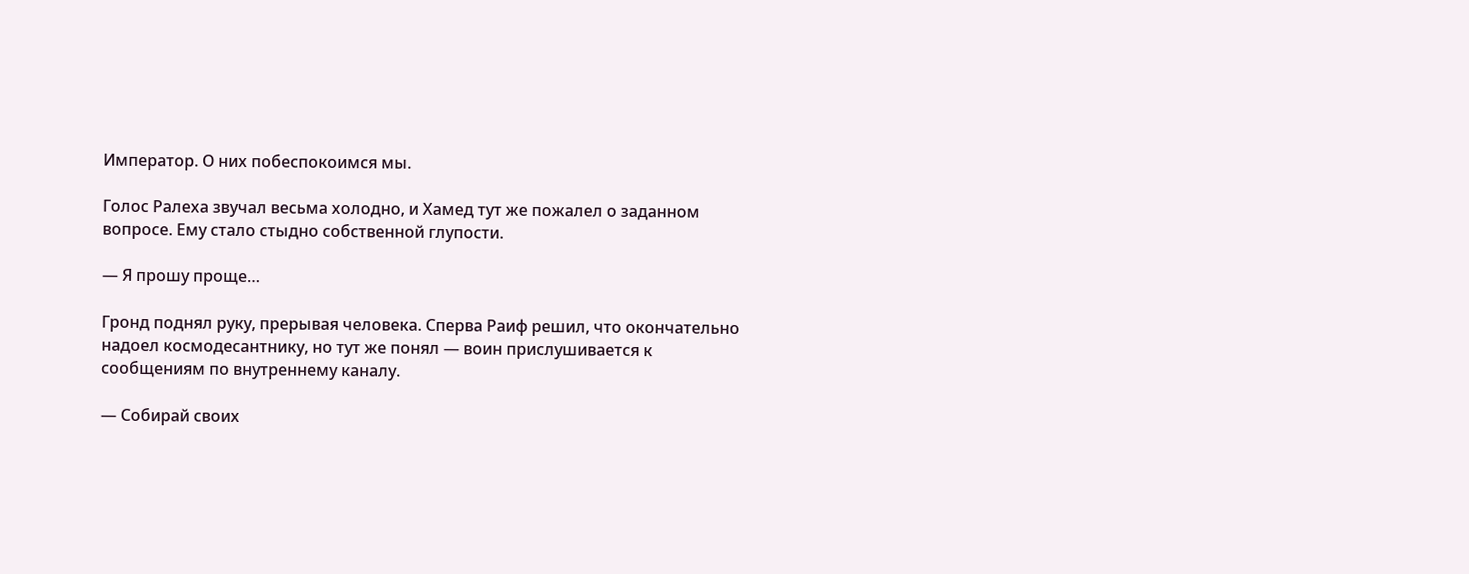Император. О них побеспокоимся мы.

Голос Ралеха звучал весьма холодно, и Хамед тут же пожалел о заданном вопросе. Ему стало стыдно собственной глупости.

— Я прошу проще…

Гронд поднял руку, прерывая человека. Сперва Раиф решил, что окончательно надоел космодесантнику, но тут же понял — воин прислушивается к сообщениям по внутреннему каналу.

— Собирай своих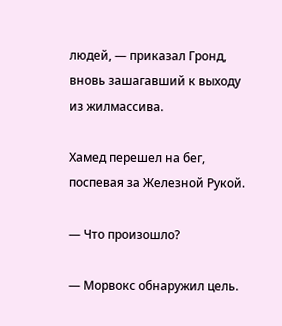людей, — приказал Гронд, вновь зашагавший к выходу из жилмассива.

Хамед перешел на бег, поспевая за Железной Рукой.

— Что произошло?

— Морвокс обнаружил цель.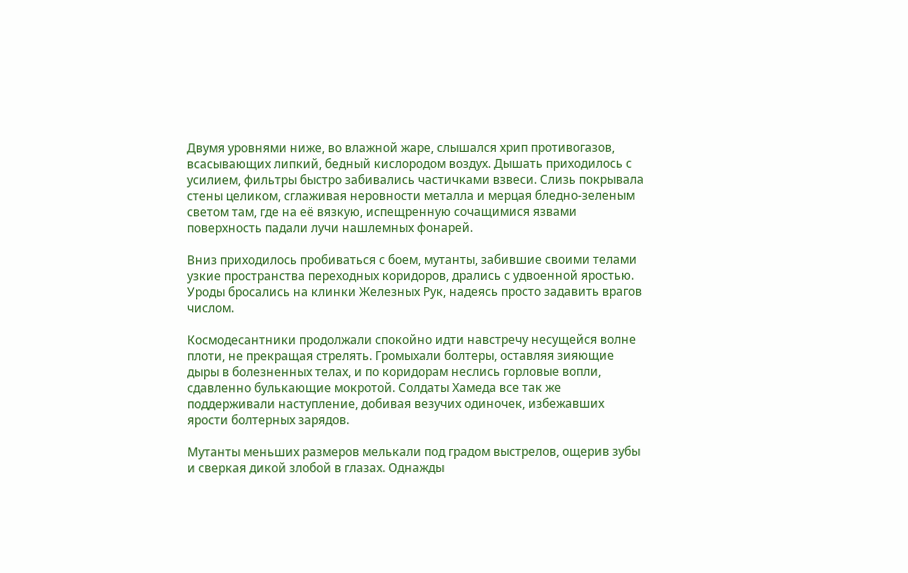Двумя уровнями ниже, во влажной жаре, слышался хрип противогазов, всасывающих липкий, бедный кислородом воздух. Дышать приходилось с усилием, фильтры быстро забивались частичками взвеси. Слизь покрывала стены целиком, сглаживая неровности металла и мерцая бледно-зеленым светом там, где на её вязкую, испещренную сочащимися язвами поверхность падали лучи нашлемных фонарей.

Вниз приходилось пробиваться с боем, мутанты, забившие своими телами узкие пространства переходных коридоров, дрались с удвоенной яростью. Уроды бросались на клинки Железных Рук, надеясь просто задавить врагов числом.

Космодесантники продолжали спокойно идти навстречу несущейся волне плоти, не прекращая стрелять. Громыхали болтеры, оставляя зияющие дыры в болезненных телах, и по коридорам неслись горловые вопли, сдавленно булькающие мокротой. Солдаты Хамеда все так же поддерживали наступление, добивая везучих одиночек, избежавших ярости болтерных зарядов.

Мутанты меньших размеров мелькали под градом выстрелов, ощерив зубы и сверкая дикой злобой в глазах. Однажды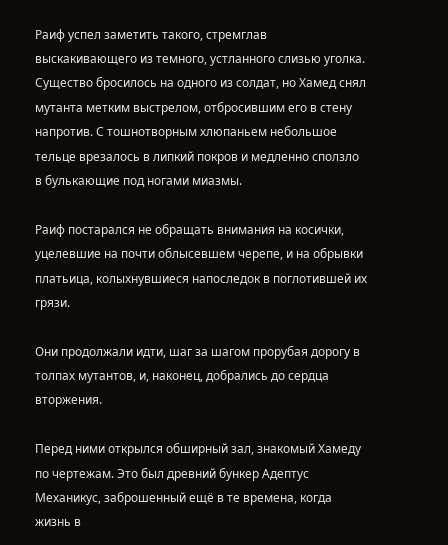Раиф успел заметить такого, стремглав выскакивающего из темного, устланного слизью уголка. Существо бросилось на одного из солдат, но Хамед снял мутанта метким выстрелом, отбросившим его в стену напротив. С тошнотворным хлюпаньем небольшое тельце врезалось в липкий покров и медленно сползло в булькающие под ногами миазмы.

Раиф постарался не обращать внимания на косички, уцелевшие на почти облысевшем черепе, и на обрывки платьица, колыхнувшиеся напоследок в поглотившей их грязи.

Они продолжали идти, шаг за шагом прорубая дорогу в толпах мутантов, и, наконец, добрались до сердца вторжения.

Перед ними открылся обширный зал, знакомый Хамеду по чертежам. Это был древний бункер Адептус Механикус, заброшенный ещё в те времена, когда жизнь в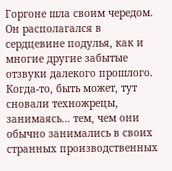Горгоне шла своим чередом. Он располагался в сердцевине подулья, как и многие другие забытые отзвуки далекого прошлого. Когда-то, быть может, тут сновали техножрецы, занимаясь… тем, чем они обычно занимались в своих странных производственных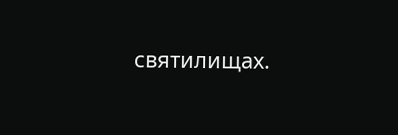святилищах.